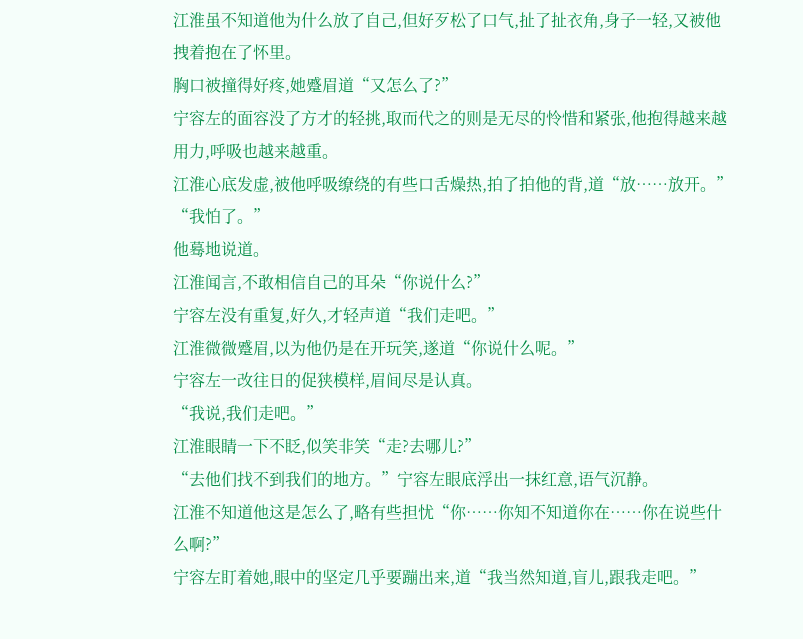江淮虽不知道他为什么放了自己,但好歹松了口气,扯了扯衣角,身子一轻,又被他拽着抱在了怀里。
胸口被撞得好疼,她蹙眉道“又怎么了?”
宁容左的面容没了方才的轻挑,取而代之的则是无尽的怜惜和紧张,他抱得越来越用力,呼吸也越来越重。
江淮心底发虚,被他呼吸缭绕的有些口舌燥热,拍了拍他的背,道“放……放开。”
“我怕了。”
他蓦地说道。
江淮闻言,不敢相信自己的耳朵“你说什么?”
宁容左没有重复,好久,才轻声道“我们走吧。”
江淮微微蹙眉,以为他仍是在开玩笑,遂道“你说什么呢。”
宁容左一改往日的促狭模样,眉间尽是认真。
“我说,我们走吧。”
江淮眼睛一下不眨,似笑非笑“走?去哪儿?”
“去他们找不到我们的地方。”宁容左眼底浮出一抹红意,语气沉静。
江淮不知道他这是怎么了,略有些担忧“你……你知不知道你在……你在说些什么啊?”
宁容左盯着她,眼中的坚定几乎要蹦出来,道“我当然知道,盲儿,跟我走吧。”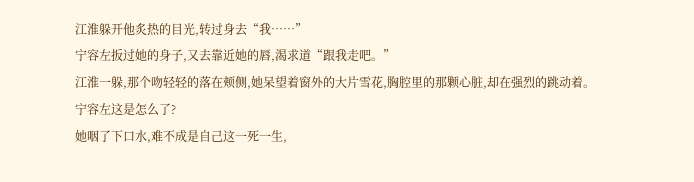江淮躲开他炙热的目光,转过身去“我……”
宁容左扳过她的身子,又去靠近她的唇,渴求道“跟我走吧。”
江淮一躲,那个吻轻轻的落在颊侧,她呆望着窗外的大片雪花,胸腔里的那颗心脏,却在强烈的跳动着。
宁容左这是怎么了?
她咽了下口水,难不成是自己这一死一生,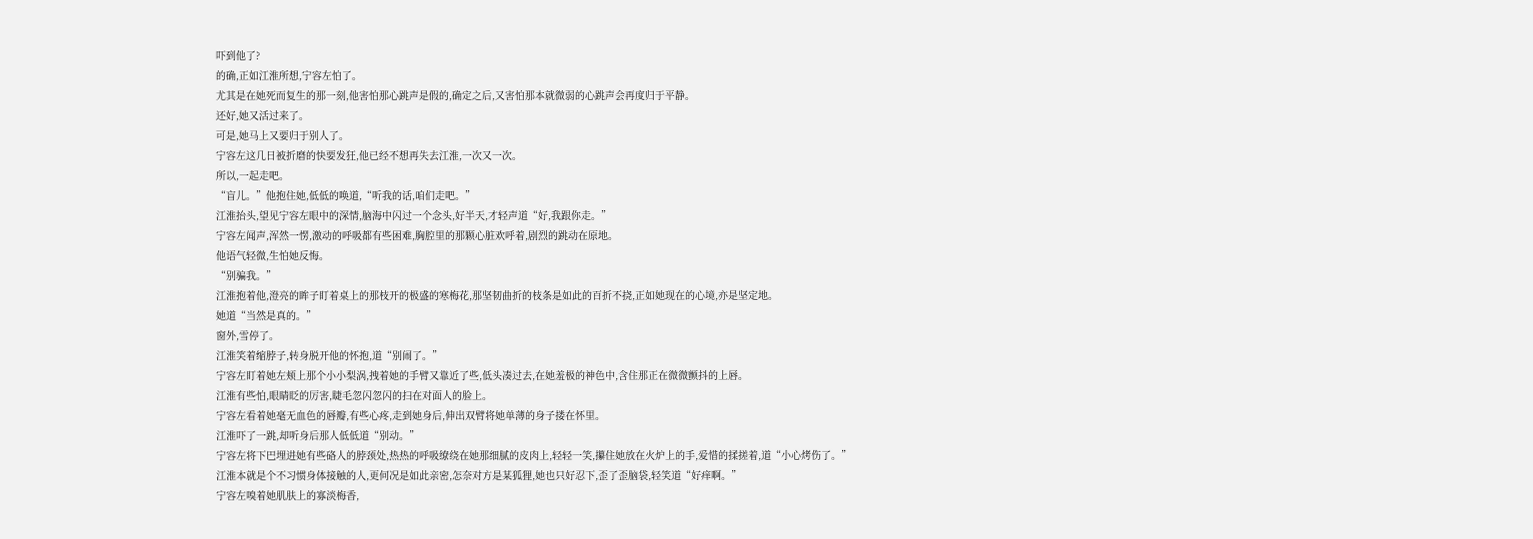吓到他了?
的确,正如江淮所想,宁容左怕了。
尤其是在她死而复生的那一刻,他害怕那心跳声是假的,确定之后,又害怕那本就微弱的心跳声会再度归于平静。
还好,她又活过来了。
可是,她马上又要归于别人了。
宁容左这几日被折磨的快要发狂,他已经不想再失去江淮,一次又一次。
所以,一起走吧。
“盲儿。”他抱住她,低低的唤道,“听我的话,咱们走吧。”
江淮抬头,望见宁容左眼中的深情,脑海中闪过一个念头,好半天,才轻声道“好,我跟你走。”
宁容左闻声,浑然一愣,激动的呼吸都有些困难,胸腔里的那颗心脏欢呼着,剧烈的跳动在原地。
他语气轻微,生怕她反悔。
“别骗我。”
江淮抱着他,澄亮的眸子盯着桌上的那枝开的极盛的寒梅花,那坚韧曲折的枝条是如此的百折不挠,正如她现在的心境,亦是坚定地。
她道“当然是真的。”
窗外,雪停了。
江淮笑着缩脖子,转身脱开他的怀抱,道“别闹了。”
宁容左盯着她左颊上那个小小梨涡,拽着她的手臂又靠近了些,低头凑过去,在她羞极的神色中,含住那正在微微颤抖的上唇。
江淮有些怕,眼睛眨的厉害,睫毛忽闪忽闪的扫在对面人的脸上。
宁容左看着她毫无血色的唇瓣,有些心疼,走到她身后,伸出双臂将她单薄的身子搂在怀里。
江淮吓了一跳,却听身后那人低低道“别动。”
宁容左将下巴埋进她有些硌人的脖颈处,热热的呼吸缭绕在她那细腻的皮肉上,轻轻一笑,攥住她放在火炉上的手,爱惜的揉搓着,道“小心烤伤了。”
江淮本就是个不习惯身体接触的人,更何况是如此亲密,怎奈对方是某狐狸,她也只好忍下,歪了歪脑袋,轻笑道“好痒啊。”
宁容左嗅着她肌肤上的寡淡梅香,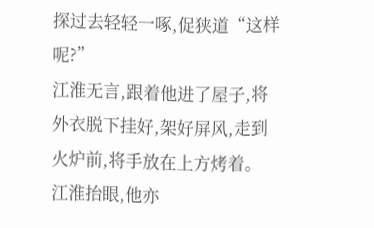探过去轻轻一啄,促狭道“这样呢?”
江淮无言,跟着他进了屋子,将外衣脱下挂好,架好屏风,走到火炉前,将手放在上方烤着。
江淮抬眼,他亦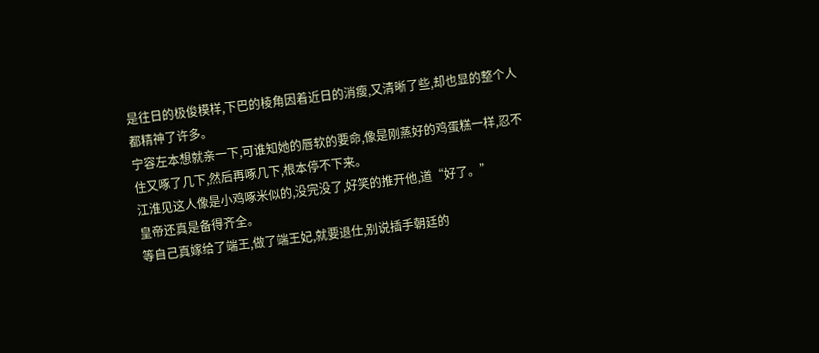是往日的极俊模样,下巴的棱角因着近日的消瘦,又清晰了些,却也显的整个人都精神了许多。
宁容左本想就亲一下,可谁知她的唇软的要命,像是刚蒸好的鸡蛋糕一样,忍不住又啄了几下,然后再啄几下,根本停不下来。
江淮见这人像是小鸡啄米似的,没完没了,好笑的推开他,道“好了。”
皇帝还真是备得齐全。
等自己真嫁给了端王,做了端王妃,就要退仕,别说插手朝廷的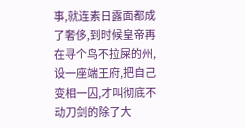事,就连素日露面都成了奢侈,到时候皇帝再在寻个鸟不拉屎的州,设一座端王府,把自己变相一囚,才叫彻底不动刀剑的除了大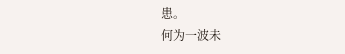患。
何为一波未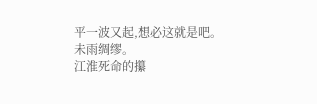平一波又起,想必这就是吧。
未雨绸缪。
江淮死命的攥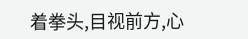着拳头,目视前方,心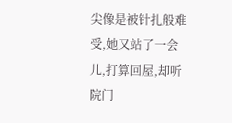尖像是被针扎般难受,她又站了一会儿,打算回屋,却听院门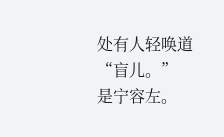处有人轻唤道“盲儿。”
是宁容左。